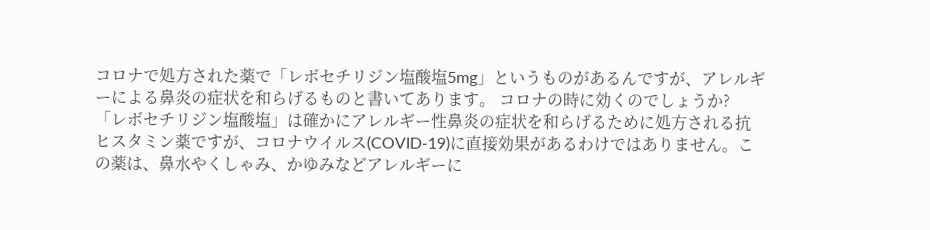コロナで処方された薬で「レボセチリジン塩酸塩5mg」というものがあるんですが、アレルギーによる鼻炎の症状を和らげるものと書いてあります。 コロナの時に効くのでしょうか?
「レボセチリジン塩酸塩」は確かにアレルギー性鼻炎の症状を和らげるために処方される抗ヒスタミン薬ですが、コロナウイルス(COVID-19)に直接効果があるわけではありません。この薬は、鼻水やくしゃみ、かゆみなどアレルギーに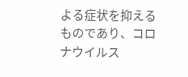よる症状を抑えるものであり、コロナウイルス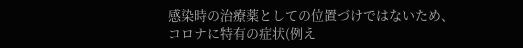感染時の治療薬としての位置づけではないため、コロナに特有の症状(例え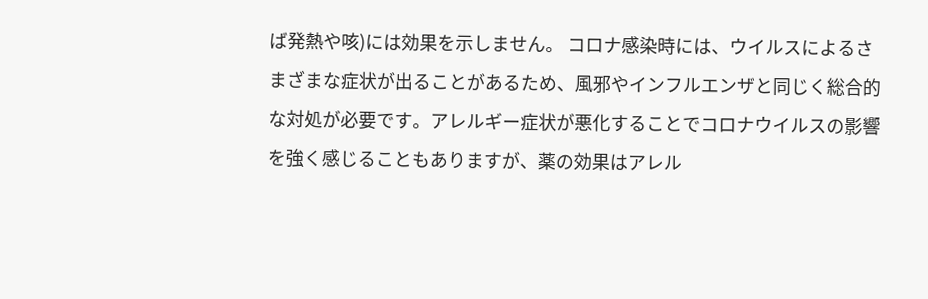ば発熱や咳)には効果を示しません。 コロナ感染時には、ウイルスによるさまざまな症状が出ることがあるため、風邪やインフルエンザと同じく総合的な対処が必要です。アレルギー症状が悪化することでコロナウイルスの影響を強く感じることもありますが、薬の効果はアレル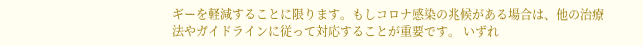ギーを軽減することに限ります。もしコロナ感染の兆候がある場合は、他の治療法やガイドラインに従って対応することが重要です。 いずれ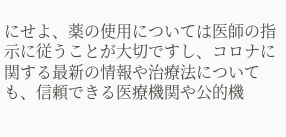にせよ、薬の使用については医師の指示に従うことが大切ですし、コロナに関する最新の情報や治療法についても、信頼できる医療機関や公的機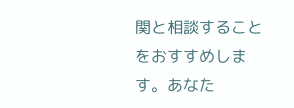関と相談することをおすすめします。あなた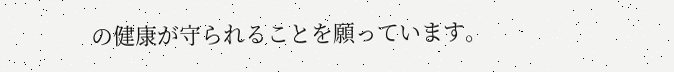の健康が守られることを願っています。